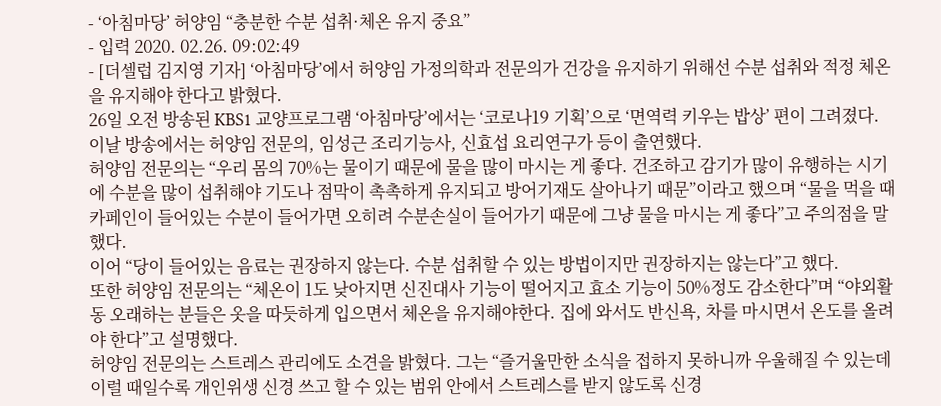- ‘아침마당’ 허양임 “충분한 수분 섭취·체온 유지 중요”
- 입력 2020. 02.26. 09:02:49
- [더셀럽 김지영 기자] ‘아침마당’에서 허양임 가정의학과 전문의가 건강을 유지하기 위해선 수분 섭취와 적정 체온을 유지해야 한다고 밝혔다.
26일 오전 방송된 KBS1 교양프로그램 ‘아침마당’에서는 ‘코로나19 기획’으로 ‘면역력 키우는 밥상’ 편이 그려졌다. 이날 방송에서는 허양임 전문의, 임성근 조리기능사, 신효섭 요리연구가 등이 출연했다.
허양임 전문의는 “우리 몸의 70%는 물이기 때문에 물을 많이 마시는 게 좋다. 건조하고 감기가 많이 유행하는 시기에 수분을 많이 섭취해야 기도나 점막이 촉촉하게 유지되고 방어기재도 살아나기 때문”이라고 했으며 “물을 먹을 때 카페인이 들어있는 수분이 들어가면 오히려 수분손실이 들어가기 때문에 그냥 물을 마시는 게 좋다”고 주의점을 말했다.
이어 “당이 들어있는 음료는 권장하지 않는다. 수분 섭취할 수 있는 방법이지만 권장하지는 않는다”고 했다.
또한 허양임 전문의는 “체온이 1도 낮아지면 신진대사 기능이 떨어지고 효소 기능이 50%정도 감소한다”며 “야외활동 오래하는 분들은 옷을 따듯하게 입으면서 체온을 유지해야한다. 집에 와서도 반신욕, 차를 마시면서 온도를 올려야 한다”고 설명했다.
허양임 전문의는 스트레스 관리에도 소견을 밝혔다. 그는 “즐거울만한 소식을 접하지 못하니까 우울해질 수 있는데 이럴 때일수록 개인위생 신경 쓰고 할 수 있는 범위 안에서 스트레스를 받지 않도록 신경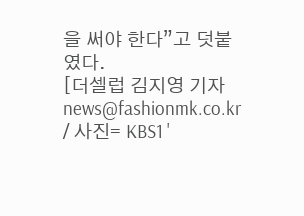을 써야 한다”고 덧붙였다.
[더셀럽 김지영 기자 news@fashionmk.co.kr / 사진= KBS1 '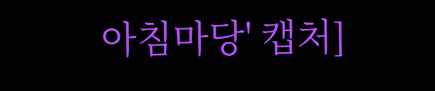아침마당' 캡처]